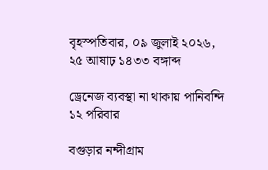বৃহস্পতিবার, ০৯ জুলাই ২০২৬, ২৫ আষাঢ় ১৪৩৩ বঙ্গাব্দ

ড্রেনেজ ব্যবস্থা না থাকায় পানিবন্দি ১২ পরিবার

বগুড়ার নন্দীগ্রাম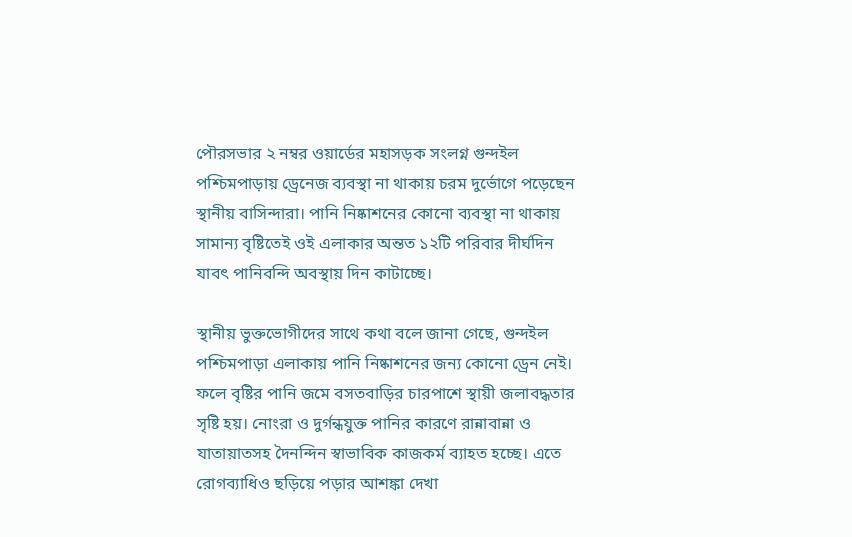পৌরসভার ২ নম্বর ওয়ার্ডের মহাসড়ক সংলগ্ন গুন্দইল পশ্চিমপাড়ায় ড্রেনেজ ব্যবস্থা না থাকায় চরম দুর্ভোগে পড়েছেন স্থানীয় বাসিন্দারা। পানি নিষ্কাশনের কোনো ব্যবস্থা না থাকায় সামান্য বৃষ্টিতেই ওই এলাকার অন্তত ১২টি পরিবার দীর্ঘদিন যাবৎ পানিবন্দি অবস্থায় দিন কাটাচ্ছে।

স্থানীয় ভুক্তভোগীদের সাথে কথা বলে জানা গেছে, গুন্দইল পশ্চিমপাড়া এলাকায় পানি নিষ্কাশনের জন্য কোনো ড্রেন নেই। ফলে বৃষ্টির পানি জমে বসতবাড়ির চারপাশে স্থায়ী জলাবদ্ধতার সৃষ্টি হয়। নোংরা ও দুর্গন্ধযুক্ত পানির কারণে রান্নাবান্না ও যাতায়াতসহ দৈনন্দিন স্বাভাবিক কাজকর্ম ব্যাহত হচ্ছে। এতে রোগব্যাধিও ছড়িয়ে পড়ার আশঙ্কা দেখা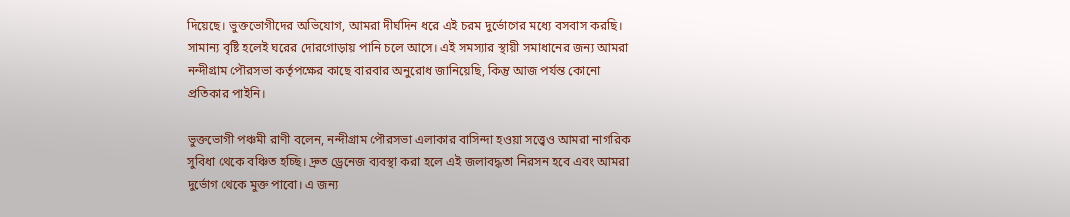দিয়েছে। ভুক্তভোগীদের অভিযোগ, আমরা দীর্ঘদিন ধরে এই চরম দুর্ভোগের মধ্যে বসবাস করছি। সামান্য বৃষ্টি হলেই ঘরের দোরগোড়ায় পানি চলে আসে। এই সমস্যার স্থায়ী সমাধানের জন্য আমরা নন্দীগ্রাম পৌরসভা কর্তৃপক্ষের কাছে বারবার অনুরোধ জানিয়েছি, কিন্তু আজ পর্যন্ত কোনো প্রতিকার পাইনি।

ভুক্তভোগী পঞ্চমী রাণী বলেন, নন্দীগ্রাম পৌরসভা এলাকার বাসিন্দা হওয়া সত্ত্বেও আমরা নাগরিক সুবিধা থেকে বঞ্চিত হচ্ছি। দ্রুত ড্রেনেজ ব্যবস্থা করা হলে এই জলাবদ্ধতা নিরসন হবে এবং আমরা দুর্ভোগ থেকে মুক্ত পাবো। এ জন্য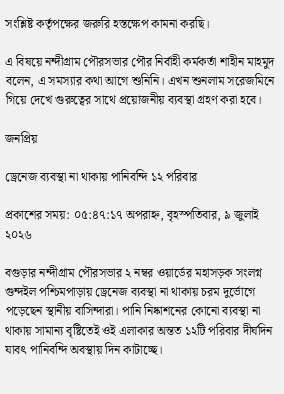সংশ্লিষ্ট কর্তৃপক্ষের জরুরি হস্তক্ষেপ কামনা করছি।

এ বিষয়ে নন্দীগ্রাম পৌরসভার পৌর নির্বাহী কর্মকর্তা শাহীন মাহমুদ বলেন, এ সমস্যার কথা আগে শুনিনি। এখন শুনলাম সরেজমিনে গিয়ে দেখে গুরুত্বের সাথে প্রয়োজনীয় ব্যবস্থা গ্রহণ করা হবে।

জনপ্রিয়

ড্রেনেজ ব্যবস্থা না থাকায় পানিবন্দি ১২ পরিবার

প্রকাশের সময়: ০৫:৪৭:১৭ অপরাহ্ন, বৃহস্পতিবার, ৯ জুলাই ২০২৬

বগুড়ার নন্দীগ্রাম পৌরসভার ২ নম্বর ওয়ার্ডের মহাসড়ক সংলগ্ন গুন্দইল পশ্চিমপাড়ায় ড্রেনেজ ব্যবস্থা না থাকায় চরম দুর্ভোগে পড়েছেন স্থানীয় বাসিন্দারা। পানি নিষ্কাশনের কোনো ব্যবস্থা না থাকায় সামান্য বৃষ্টিতেই ওই এলাকার অন্তত ১২টি পরিবার দীর্ঘদিন যাবৎ পানিবন্দি অবস্থায় দিন কাটাচ্ছে।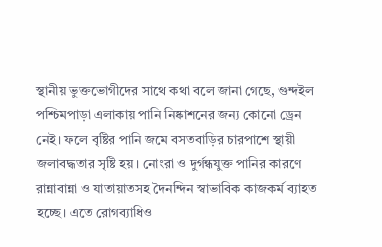স্থানীয় ভুক্তভোগীদের সাথে কথা বলে জানা গেছে, গুন্দইল পশ্চিমপাড়া এলাকায় পানি নিষ্কাশনের জন্য কোনো ড্রেন নেই। ফলে বৃষ্টির পানি জমে বসতবাড়ির চারপাশে স্থায়ী জলাবদ্ধতার সৃষ্টি হয়। নোংরা ও দুর্গন্ধযুক্ত পানির কারণে রান্নাবান্না ও যাতায়াতসহ দৈনন্দিন স্বাভাবিক কাজকর্ম ব্যাহত হচ্ছে। এতে রোগব্যাধিও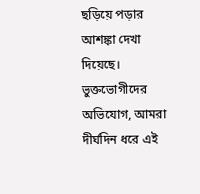ছড়িয়ে পড়ার আশঙ্কা দেখা দিয়েছে। ভুক্তভোগীদের অভিযোগ, আমরা দীর্ঘদিন ধরে এই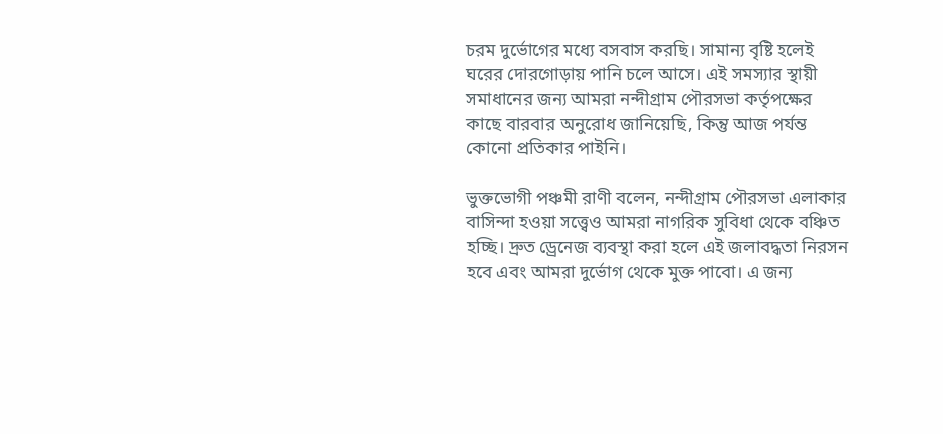চরম দুর্ভোগের মধ্যে বসবাস করছি। সামান্য বৃষ্টি হলেই ঘরের দোরগোড়ায় পানি চলে আসে। এই সমস্যার স্থায়ী সমাধানের জন্য আমরা নন্দীগ্রাম পৌরসভা কর্তৃপক্ষের কাছে বারবার অনুরোধ জানিয়েছি, কিন্তু আজ পর্যন্ত কোনো প্রতিকার পাইনি।

ভুক্তভোগী পঞ্চমী রাণী বলেন, নন্দীগ্রাম পৌরসভা এলাকার বাসিন্দা হওয়া সত্ত্বেও আমরা নাগরিক সুবিধা থেকে বঞ্চিত হচ্ছি। দ্রুত ড্রেনেজ ব্যবস্থা করা হলে এই জলাবদ্ধতা নিরসন হবে এবং আমরা দুর্ভোগ থেকে মুক্ত পাবো। এ জন্য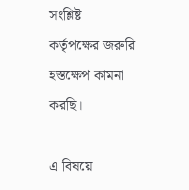সংশ্লিষ্ট কর্তৃপক্ষের জরুরি হস্তক্ষেপ কামনা করছি।

এ বিষয়ে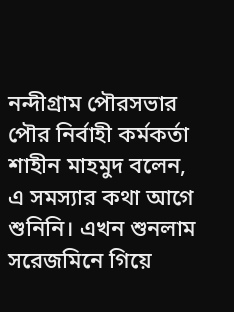নন্দীগ্রাম পৌরসভার পৌর নির্বাহী কর্মকর্তা শাহীন মাহমুদ বলেন, এ সমস্যার কথা আগে শুনিনি। এখন শুনলাম সরেজমিনে গিয়ে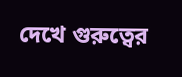দেখে গুরুত্বের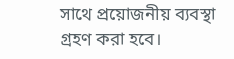সাথে প্রয়োজনীয় ব্যবস্থা গ্রহণ করা হবে।